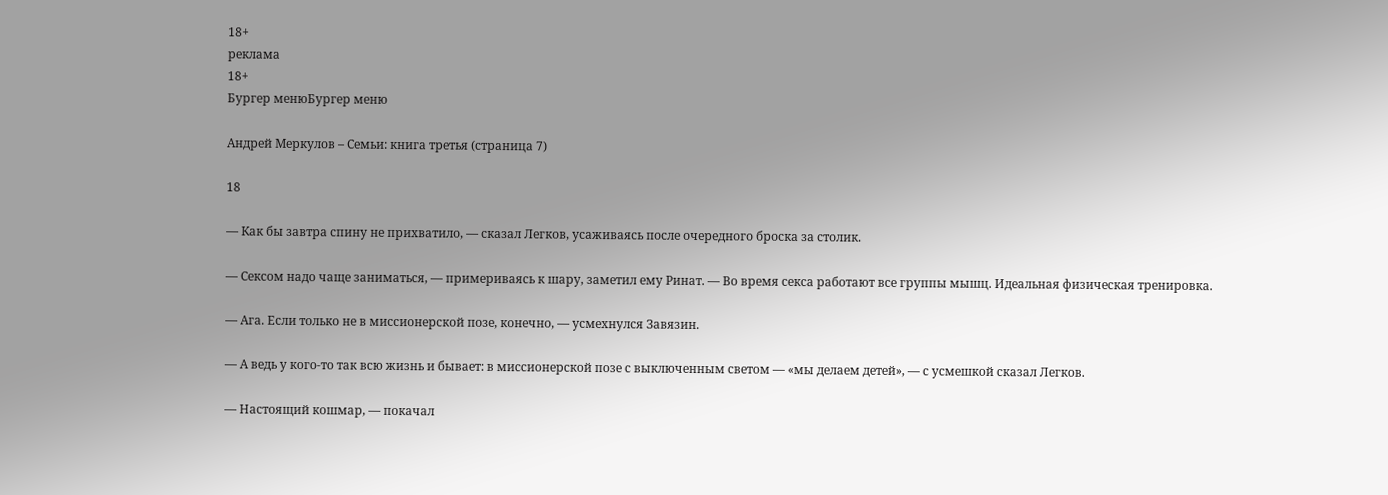18+
реклама
18+
Бургер менюБургер меню

Андрей Меркулов – Семьи: книга третья (страница 7)

18

— Как бы завтра спину не прихватило, — сказал Легков, усаживаясь после очередного броска за столик.

— Сексом надо чаще заниматься, — примериваясь к шару, заметил ему Ринат. — Во время секса работают все группы мышц. Идеальная физическая тренировка.

— Ага. Если только не в миссионерской позе, конечно, — усмехнулся Завязин.

— А ведь у кого-то так всю жизнь и бывает: в миссионерской позе с выключенным светом — «мы делаем детей», — с усмешкой сказал Легков.

— Настоящий кошмар, — покачал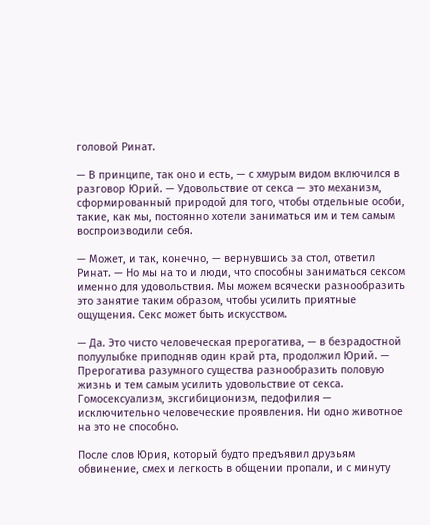головой Ринат.

— В принципе, так оно и есть, — с хмурым видом включился в разговор Юрий. — Удовольствие от секса — это механизм, сформированный природой для того, чтобы отдельные особи, такие, как мы, постоянно хотели заниматься им и тем самым воспроизводили себя.

— Может, и так, конечно, — вернувшись за стол, ответил Ринат. — Но мы на то и люди, что способны заниматься сексом именно для удовольствия. Мы можем всячески разнообразить это занятие таким образом, чтобы усилить приятные ощущения. Секс может быть искусством.

— Да. Это чисто человеческая прерогатива, — в безрадостной полуулыбке приподняв один край рта, продолжил Юрий. — Прерогатива разумного существа разнообразить половую жизнь и тем самым усилить удовольствие от секса. Гомосексуализм, эксгибиционизм, педофилия — исключительно человеческие проявления. Ни одно животное на это не способно.

После слов Юрия, который будто предъявил друзьям обвинение, смех и легкость в общении пропали, и с минуту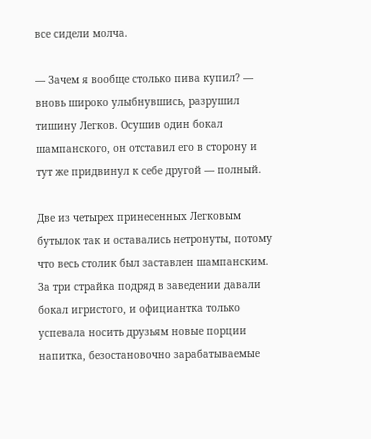все сидели молча.

— Зачем я вообще столько пива купил? — вновь широко улыбнувшись, разрушил тишину Легков. Осушив один бокал шампанского, он отставил его в сторону и тут же придвинул к себе другой — полный.

Две из четырех принесенных Легковым бутылок так и оставались нетронуты, потому что весь столик был заставлен шампанским. За три страйка подряд в заведении давали бокал игристого, и официантка только успевала носить друзьям новые порции напитка, безостановочно зарабатываемые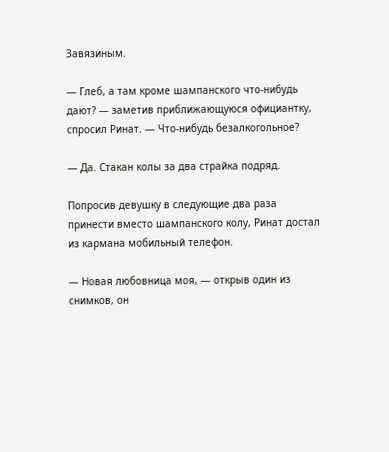Завязиным.

— Глеб, а там кроме шампанского что-нибудь дают? — заметив приближающуюся официантку, спросил Ринат. — Что-нибудь безалкогольное?

— Да. Стакан колы за два страйка подряд.

Попросив девушку в следующие два раза принести вместо шампанского колу, Ринат достал из кармана мобильный телефон.

— Новая любовница моя, — открыв один из снимков, он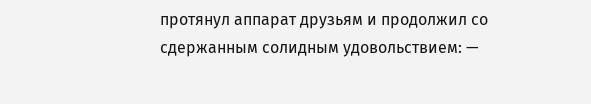протянул аппарат друзьям и продолжил со сдержанным солидным удовольствием: —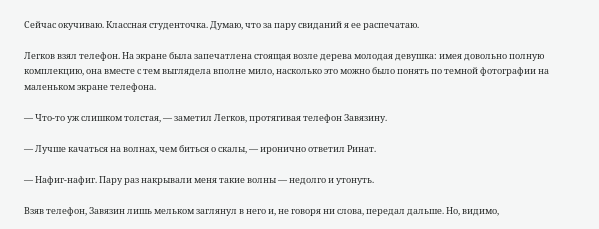Сейчас окучиваю. Классная студенточка. Думаю, что за пару свиданий я ее распечатаю.

Легков взял телефон. На экране была запечатлена стоящая возле дерева молодая девушка: имея довольно полную комплекцию, она вместе с тем выглядела вполне мило, насколько это можно было понять по темной фотографии на маленьком экране телефона.

— Что-то уж слишком толстая, — заметил Легков, протягивая телефон Завязину.

— Лучше качаться на волнах, чем биться о скалы, — иронично ответил Ринат.

— Нафиг-нафиг. Пару раз накрывали меня такие волны — недолго и утонуть.

Взяв телефон, Завязин лишь мельком заглянул в него и, не говоря ни слова, передал дальше. Но, видимо,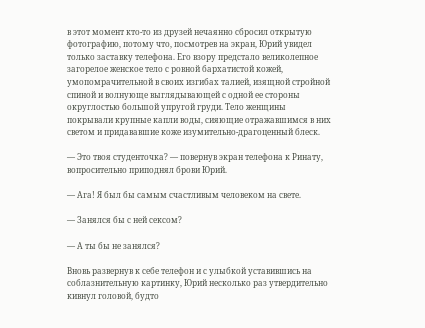в этот момент кто-то из друзей нечаянно сбросил открытую фотографию, потому что, посмотрев на экран, Юрий увидел только заставку телефона. Его взору предстало великолепное загорелое женское тело с ровной бархатистой кожей, умопомрачительной в своих изгибах талией, изящной стройной спиной и волнующе выглядывающей с одной ее стороны округлостью большой упругой груди. Тело женщины покрывали крупные капли воды, сияющие отражавшимся в них светом и придававшие коже изумительно-драгоценный блеск.

— Это твоя студенточка? — повернув экран телефона к Ринату, вопросительно приподнял брови Юрий.

— Ага! Я был бы самым счастливым человеком на свете.

— Занялся бы с ней сексом?

— А ты бы не занялся?

Вновь развернув к себе телефон и с улыбкой уставившись на соблазнительную картинку, Юрий несколько раз утвердительно кивнул головой, будто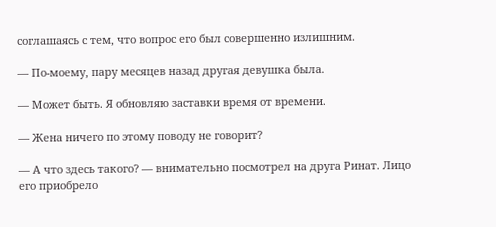соглашаясь с тем, что вопрос его был совершенно излишним.

— По-моему, пару месяцев назад другая девушка была.

— Может быть. Я обновляю заставки время от времени.

— Жена ничего по этому поводу не говорит?

— А что здесь такого? — внимательно посмотрел на друга Ринат. Лицо его приобрело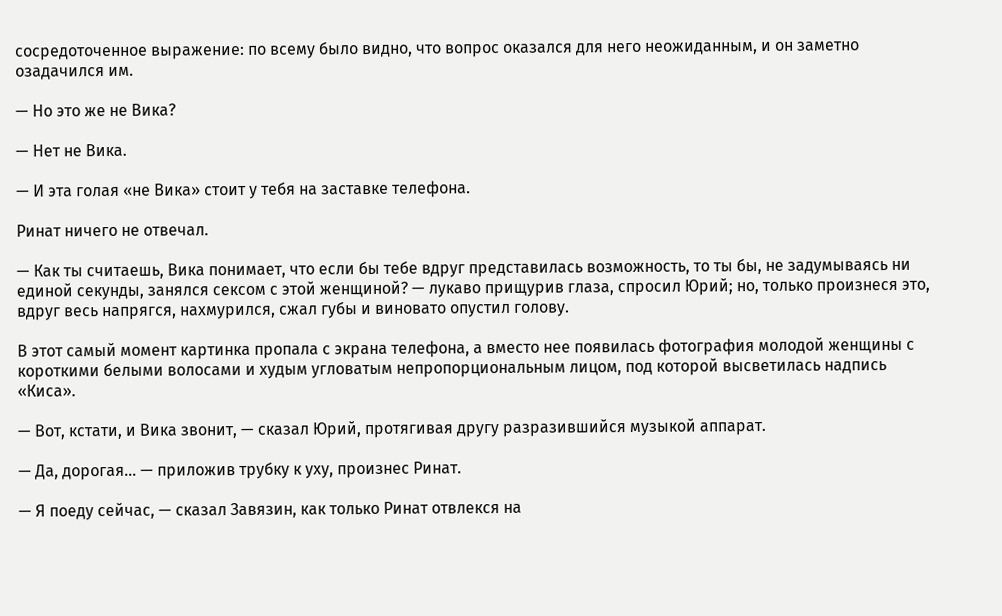сосредоточенное выражение: по всему было видно, что вопрос оказался для него неожиданным, и он заметно озадачился им.

— Но это же не Вика?

— Нет не Вика.

— И эта голая «не Вика» стоит у тебя на заставке телефона.

Ринат ничего не отвечал.

— Как ты считаешь, Вика понимает, что если бы тебе вдруг представилась возможность, то ты бы, не задумываясь ни единой секунды, занялся сексом с этой женщиной? — лукаво прищурив глаза, спросил Юрий; но, только произнеся это, вдруг весь напрягся, нахмурился, сжал губы и виновато опустил голову.

В этот самый момент картинка пропала с экрана телефона, а вместо нее появилась фотография молодой женщины с короткими белыми волосами и худым угловатым непропорциональным лицом, под которой высветилась надпись «Киса».

— Вот, кстати, и Вика звонит, — сказал Юрий, протягивая другу разразившийся музыкой аппарат.

— Да, дорогая… — приложив трубку к уху, произнес Ринат.

— Я поеду сейчас, — сказал Завязин, как только Ринат отвлекся на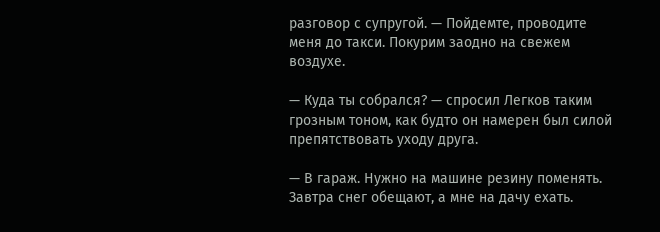разговор с супругой. — Пойдемте, проводите меня до такси. Покурим заодно на свежем воздухе.

— Куда ты собрался? — спросил Легков таким грозным тоном, как будто он намерен был силой препятствовать уходу друга.

— В гараж. Нужно на машине резину поменять. Завтра снег обещают, а мне на дачу ехать.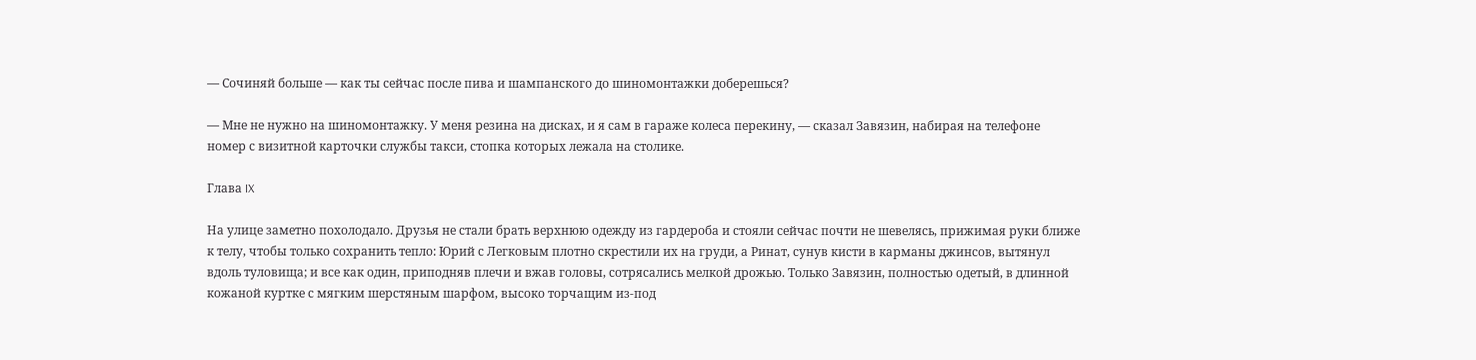— Сочиняй больше — как ты сейчас после пива и шампанского до шиномонтажки доберешься?

— Мне не нужно на шиномонтажку. У меня резина на дисках, и я сам в гараже колеса перекину, — сказал Завязин, набирая на телефоне номер с визитной карточки службы такси, стопка которых лежала на столике.

Глава IX

На улице заметно похолодало. Друзья не стали брать верхнюю одежду из гардероба и стояли сейчас почти не шевелясь, прижимая руки ближе к телу, чтобы только сохранить тепло: Юрий с Легковым плотно скрестили их на груди, а Ринат, сунув кисти в карманы джинсов, вытянул вдоль туловища; и все как один, приподняв плечи и вжав головы, сотрясались мелкой дрожью. Только Завязин, полностью одетый, в длинной кожаной куртке с мягким шерстяным шарфом, высоко торчащим из-под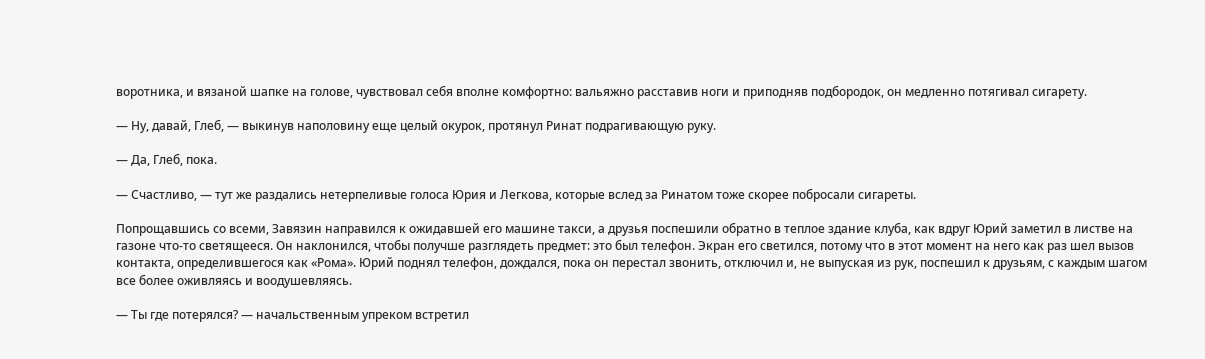воротника, и вязаной шапке на голове, чувствовал себя вполне комфортно: вальяжно расставив ноги и приподняв подбородок, он медленно потягивал сигарету.

— Ну, давай, Глеб, — выкинув наполовину еще целый окурок, протянул Ринат подрагивающую руку.

— Да, Глеб, пока.

— Счастливо, — тут же раздались нетерпеливые голоса Юрия и Легкова, которые вслед за Ринатом тоже скорее побросали сигареты.

Попрощавшись со всеми, Завязин направился к ожидавшей его машине такси, а друзья поспешили обратно в теплое здание клуба, как вдруг Юрий заметил в листве на газоне что-то светящееся. Он наклонился, чтобы получше разглядеть предмет: это был телефон. Экран его светился, потому что в этот момент на него как раз шел вызов контакта, определившегося как «Рома». Юрий поднял телефон, дождался, пока он перестал звонить, отключил и, не выпуская из рук, поспешил к друзьям, с каждым шагом все более оживляясь и воодушевляясь.

— Ты где потерялся? — начальственным упреком встретил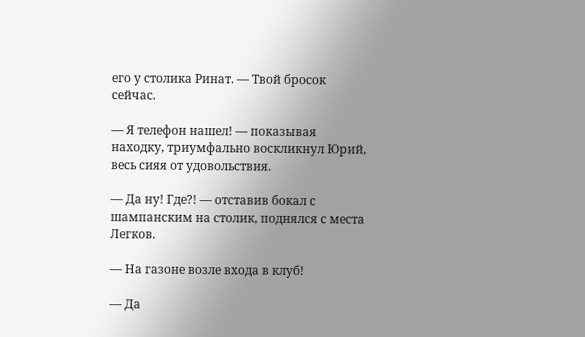его у столика Ринат. — Твой бросок сейчас.

— Я телефон нашел! — показывая находку, триумфально воскликнул Юрий, весь сияя от удовольствия.

— Да ну! Где?! — отставив бокал с шампанским на столик, поднялся с места Легков.

— На газоне возле входа в клуб!

— Да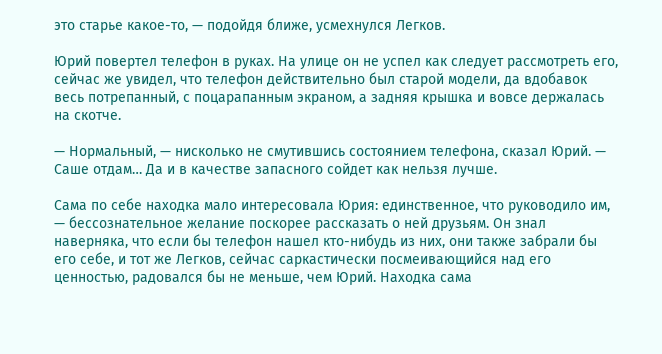это старье какое-то, — подойдя ближе, усмехнулся Легков.

Юрий повертел телефон в руках. На улице он не успел как следует рассмотреть его, сейчас же увидел, что телефон действительно был старой модели, да вдобавок весь потрепанный, с поцарапанным экраном, а задняя крышка и вовсе держалась на скотче.

— Нормальный, — нисколько не смутившись состоянием телефона, сказал Юрий. — Саше отдам… Да и в качестве запасного сойдет как нельзя лучше.

Сама по себе находка мало интересовала Юрия: единственное, что руководило им, — бессознательное желание поскорее рассказать о ней друзьям. Он знал наверняка, что если бы телефон нашел кто-нибудь из них, они также забрали бы его себе, и тот же Легков, сейчас саркастически посмеивающийся над его ценностью, радовался бы не меньше, чем Юрий. Находка сама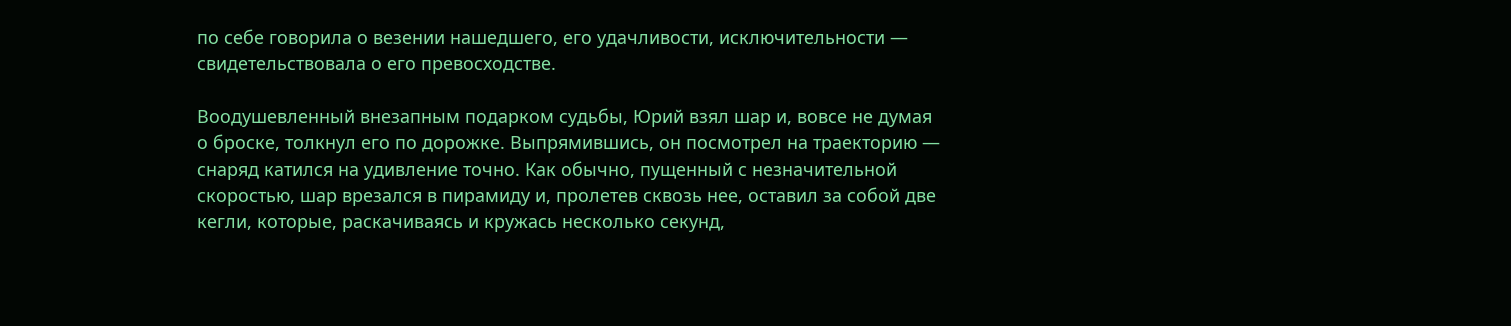по себе говорила о везении нашедшего, его удачливости, исключительности — свидетельствовала о его превосходстве.

Воодушевленный внезапным подарком судьбы, Юрий взял шар и, вовсе не думая о броске, толкнул его по дорожке. Выпрямившись, он посмотрел на траекторию — снаряд катился на удивление точно. Как обычно, пущенный с незначительной скоростью, шар врезался в пирамиду и, пролетев сквозь нее, оставил за собой две кегли, которые, раскачиваясь и кружась несколько секунд,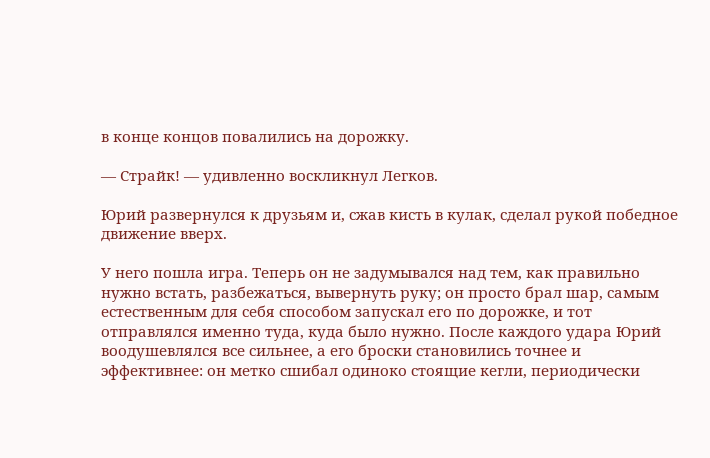в конце концов повалились на дорожку.

— Страйк! — удивленно воскликнул Легков.

Юрий развернулся к друзьям и, сжав кисть в кулак, сделал рукой победное движение вверх.

У него пошла игра. Теперь он не задумывался над тем, как правильно нужно встать, разбежаться, вывернуть руку; он просто брал шар, самым естественным для себя способом запускал его по дорожке, и тот отправлялся именно туда, куда было нужно. После каждого удара Юрий воодушевлялся все сильнее, а его броски становились точнее и эффективнее: он метко сшибал одиноко стоящие кегли, периодически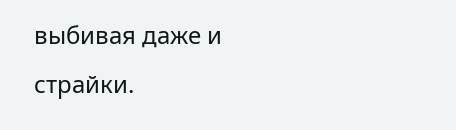выбивая даже и страйки.